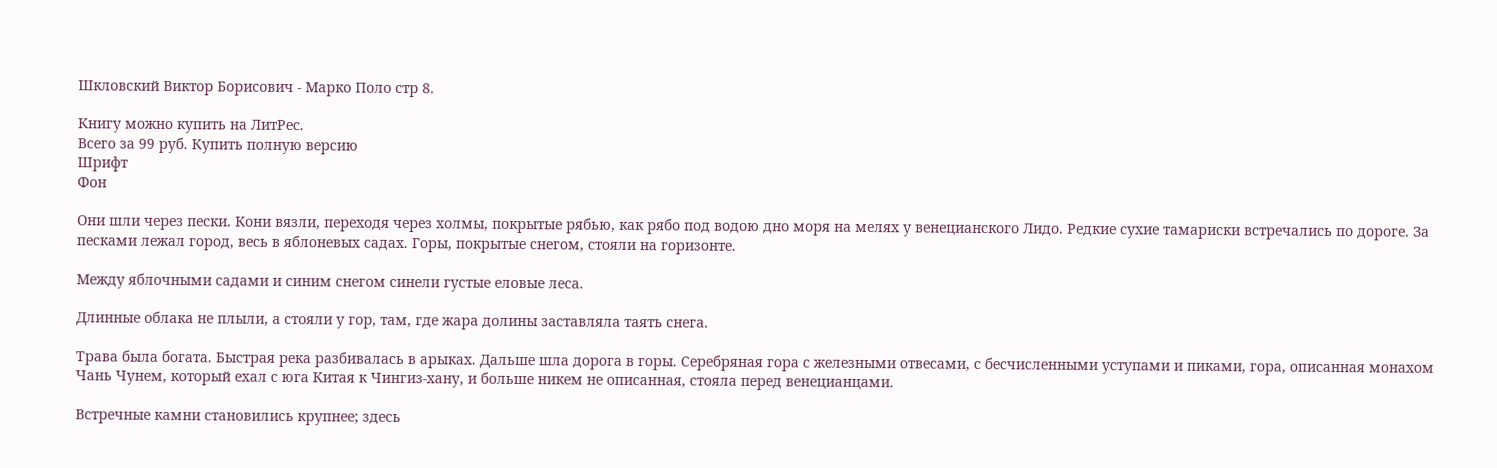Шкловский Виктор Борисович - Марко Поло стр 8.

Книгу можно купить на ЛитРес.
Всего за 99 руб. Купить полную версию
Шрифт
Фон

Они шли через пески. Кони вязли, переходя через холмы, покрытые рябью, как рябо под водою дно моря на мелях у венецианского Лидо. Редкие сухие тамариски встречались по дороге. За песками лежал город, весь в яблоневых садах. Горы, покрытые снегом, стояли на горизонте.

Между яблочными садами и синим снегом синели густые еловые леса.

Длинные облака не плыли, а стояли у гор, там, где жара долины заставляла таять снега.

Трава была богата. Быстрая река разбивалась в арыках. Дальше шла дорога в горы. Серебряная гора с железными отвесами, с бесчисленными уступами и пиками, гора, описанная монахом Чань Чунем, который ехал с юга Китая к Чингиз-хану, и больше никем не описанная, стояла перед венецианцами.

Встречные камни становились крупнее; здесь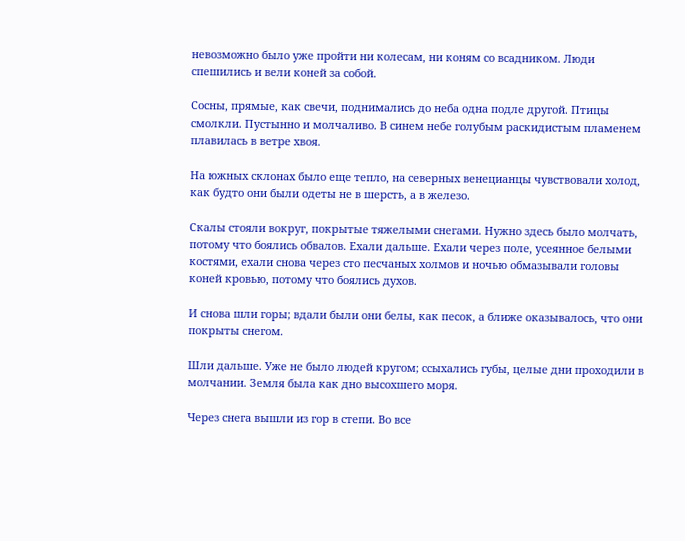невозможно было уже пройти ни колесам, ни коням со всадником. Люди спешились и вели коней за собой.

Сосны, прямые, как свечи, поднимались до неба одна подле другой. Птицы смолкли. Пустынно и молчаливо. В синем небе голубым раскидистым пламенем плавилась в ветре хвоя.

На южных склонах было еще тепло, на северных венецианцы чувствовали холод, как будто они были одеты не в шерсть, а в железо.

Скалы стояли вокруг, покрытые тяжелыми снегами. Нужно здесь было молчать, потому что боялись обвалов. Ехали дальше. Ехали через поле, усеянное белыми костями, ехали снова через сто песчаных холмов и ночью обмазывали головы коней кровью, потому что боялись духов.

И снова шли горы; вдали были они белы, как песок, а ближе оказывалось, что они покрыты снегом.

Шли дальше. Уже не было людей кругом; ссыхались губы, целые дни проходили в молчании. Земля была как дно высохшего моря.

Через снега вышли из гор в степи. Во все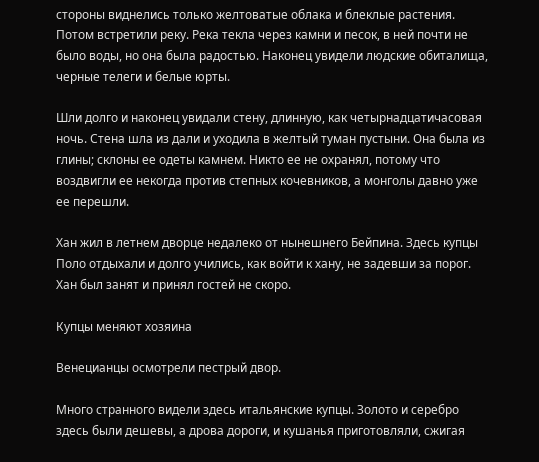стороны виднелись только желтоватые облака и блеклые растения. Потом встретили реку. Река текла через камни и песок, в ней почти не было воды, но она была радостью. Наконец увидели людские обиталища, черные телеги и белые юрты.

Шли долго и наконец увидали стену, длинную, как четырнадцатичасовая ночь. Стена шла из дали и уходила в желтый туман пустыни. Она была из глины; склоны ее одеты камнем. Никто ее не охранял, потому что воздвигли ее некогда против степных кочевников, а монголы давно уже ее перешли.

Хан жил в летнем дворце недалеко от нынешнего Бейпина. Здесь купцы Поло отдыхали и долго учились, как войти к хану, не задевши за порог. Хан был занят и принял гостей не скоро.

Купцы меняют хозяина

Венецианцы осмотрели пестрый двор.

Много странного видели здесь итальянские купцы. Золото и серебро здесь были дешевы, а дрова дороги, и кушанья приготовляли, сжигая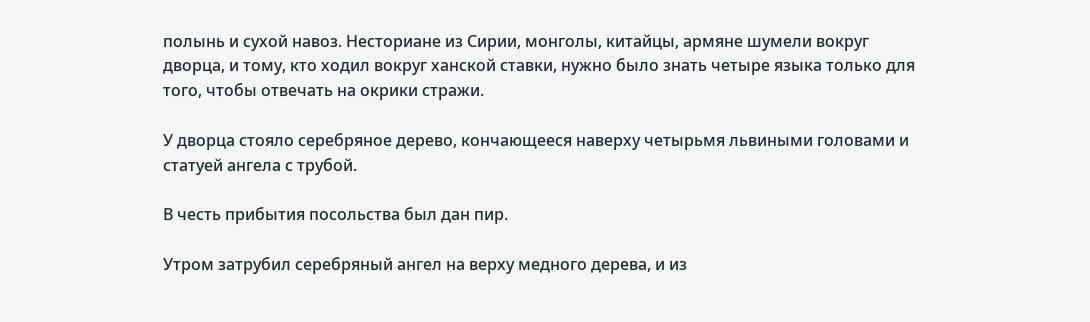полынь и сухой навоз. Несториане из Сирии, монголы, китайцы, армяне шумели вокруг дворца, и тому, кто ходил вокруг ханской ставки, нужно было знать четыре языка только для того, чтобы отвечать на окрики стражи.

У дворца стояло серебряное дерево, кончающееся наверху четырьмя львиными головами и статуей ангела с трубой.

В честь прибытия посольства был дан пир.

Утром затрубил серебряный ангел на верху медного дерева, и из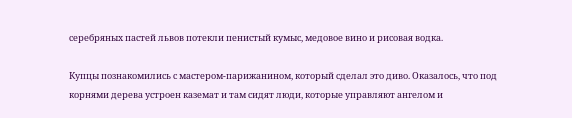серебряных пастей львов потекли пенистый кумыс, медовое вино и рисовая водка.

Купцы познакомились с мастером-парижанином, который сделал это диво. Оказалось, что под корнями дерева устроен каземат и там сидят люди, которые управляют ангелом и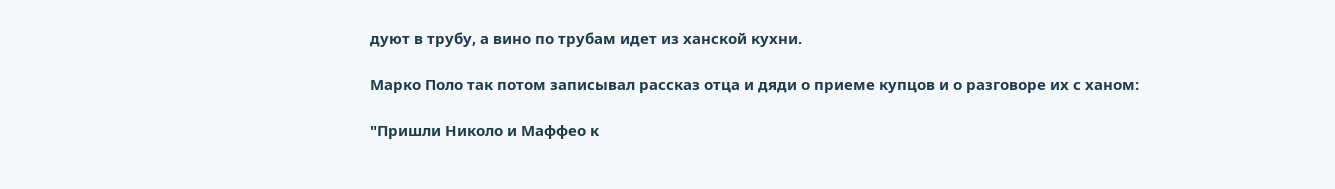дуют в трубу, а вино по трубам идет из ханской кухни.

Марко Поло так потом записывал рассказ отца и дяди о приеме купцов и о разговоре их с ханом:

"Пришли Николо и Маффео к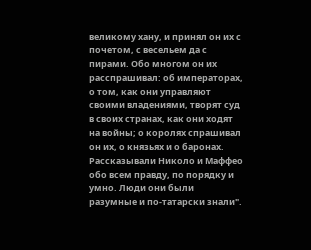великому хану, и принял он их с почетом, с весельем да с пирами. Обо многом он их расспрашивал: об императорах, о том, как они управляют своими владениями, творят суд в своих странах, как они ходят на войны; о королях спрашивал он их, о князьях и о баронах. Рассказывали Николо и Маффео обо всем правду, по порядку и умно. Люди они были разумные и по-татарски знали".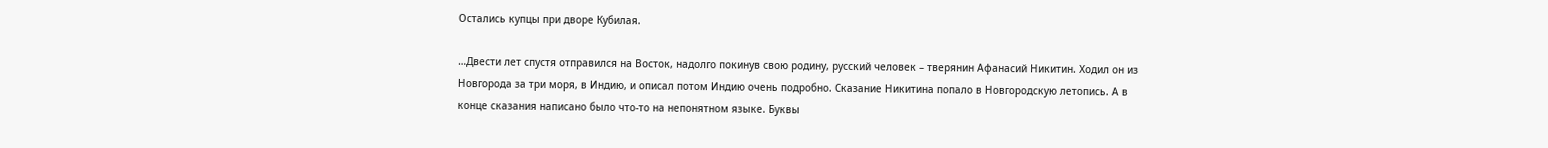Остались купцы при дворе Кубилая.

…Двести лет спустя отправился на Восток, надолго покинув свою родину, русский человек – тверянин Афанасий Никитин. Ходил он из Новгорода за три моря, в Индию, и описал потом Индию очень подробно. Сказание Никитина попало в Новгородскую летопись. А в конце сказания написано было что-то на непонятном языке. Буквы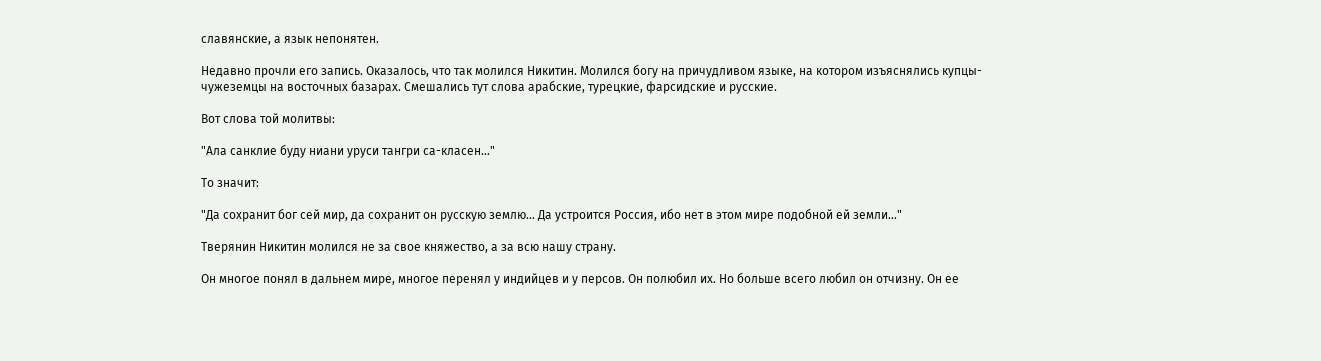славянские, а язык непонятен.

Недавно прочли его запись. Оказалось, что так молился Никитин. Молился богу на причудливом языке, на котором изъяснялись купцы-чужеземцы на восточных базарах. Смешались тут слова арабские, турецкие, фарсидские и русские.

Вот слова той молитвы:

"Ала санклие буду ниани уруси тангри са-класен…"

То значит:

"Да сохранит бог сей мир, да сохранит он русскую землю… Да устроится Россия, ибо нет в этом мире подобной ей земли…"

Тверянин Никитин молился не за свое княжество, а за всю нашу страну.

Он многое понял в дальнем мире, многое перенял у индийцев и у персов. Он полюбил их. Но больше всего любил он отчизну. Он ее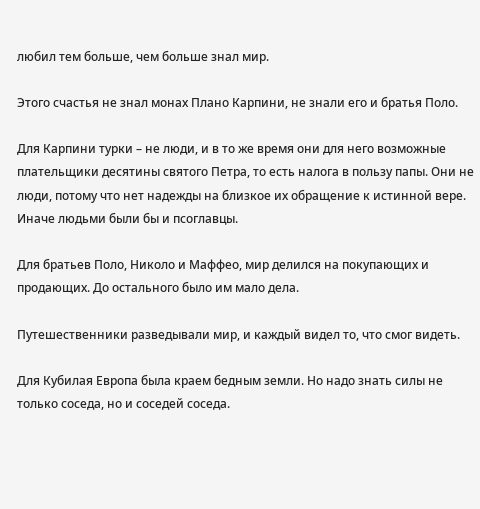любил тем больше, чем больше знал мир.

Этого счастья не знал монах Плано Карпини, не знали его и братья Поло.

Для Карпини турки – не люди, и в то же время они для него возможные плательщики десятины святого Петра, то есть налога в пользу папы. Они не люди, потому что нет надежды на близкое их обращение к истинной вере. Иначе людьми были бы и псоглавцы.

Для братьев Поло, Николо и Маффео, мир делился на покупающих и продающих. До остального было им мало дела.

Путешественники разведывали мир, и каждый видел то, что смог видеть.

Для Кубилая Европа была краем бедным земли. Но надо знать силы не только соседа, но и соседей соседа.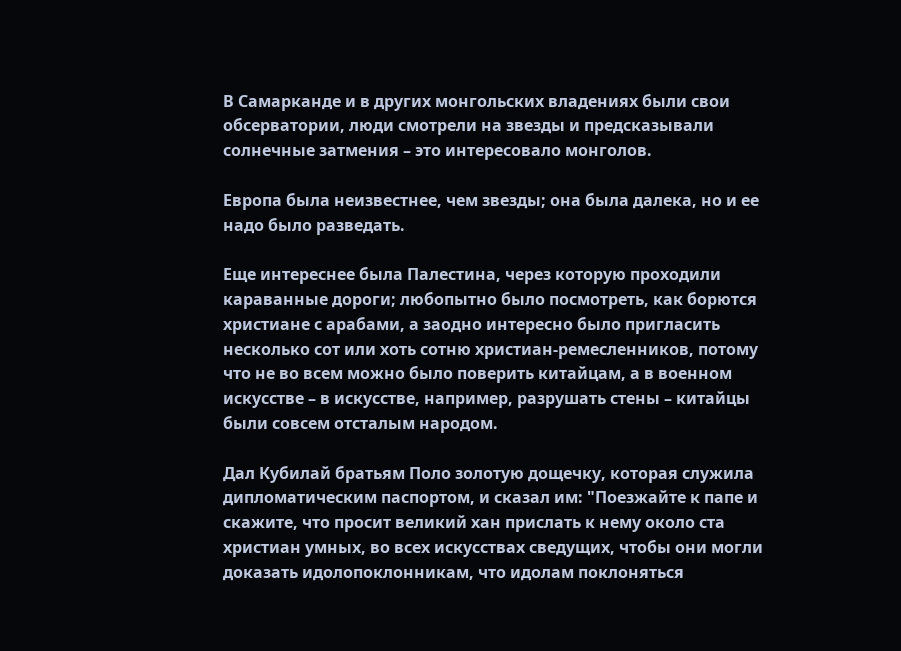В Самарканде и в других монгольских владениях были свои обсерватории, люди смотрели на звезды и предсказывали солнечные затмения – это интересовало монголов.

Европа была неизвестнее, чем звезды; она была далека, но и ее надо было разведать.

Еще интереснее была Палестина, через которую проходили караванные дороги; любопытно было посмотреть, как борются христиане с арабами, а заодно интересно было пригласить несколько сот или хоть сотню христиан-ремесленников, потому что не во всем можно было поверить китайцам, а в военном искусстве – в искусстве, например, разрушать стены – китайцы были совсем отсталым народом.

Дал Кубилай братьям Поло золотую дощечку, которая служила дипломатическим паспортом, и сказал им: "Поезжайте к папе и скажите, что просит великий хан прислать к нему около ста христиан умных, во всех искусствах сведущих, чтобы они могли доказать идолопоклонникам, что идолам поклоняться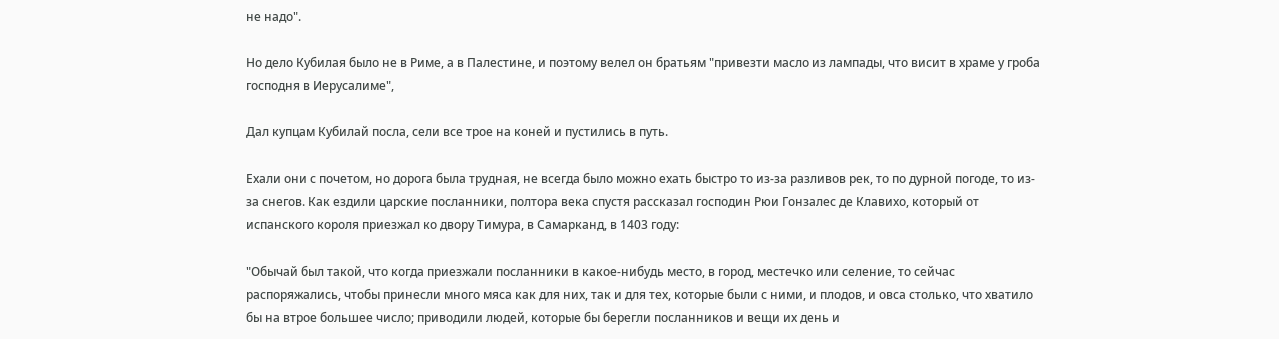не надо".

Но дело Кубилая было не в Риме, а в Палестине, и поэтому велел он братьям "привезти масло из лампады, что висит в храме у гроба господня в Иерусалиме",

Дал купцам Кубилай посла, сели все трое на коней и пустились в путь.

Ехали они с почетом, но дорога была трудная, не всегда было можно ехать быстро то из-за разливов рек, то по дурной погоде, то из-за снегов. Как ездили царские посланники, полтора века спустя рассказал господин Рюи Гонзалес де Клавихо, который от испанского короля приезжал ко двору Тимура, в Самарканд, в 1403 году:

"Обычай был такой, что когда приезжали посланники в какое-нибудь место, в город, местечко или селение, то сейчас распоряжались, чтобы принесли много мяса как для них, так и для тех, которые были с ними, и плодов, и овса столько, что хватило бы на втрое большее число; приводили людей, которые бы берегли посланников и вещи их день и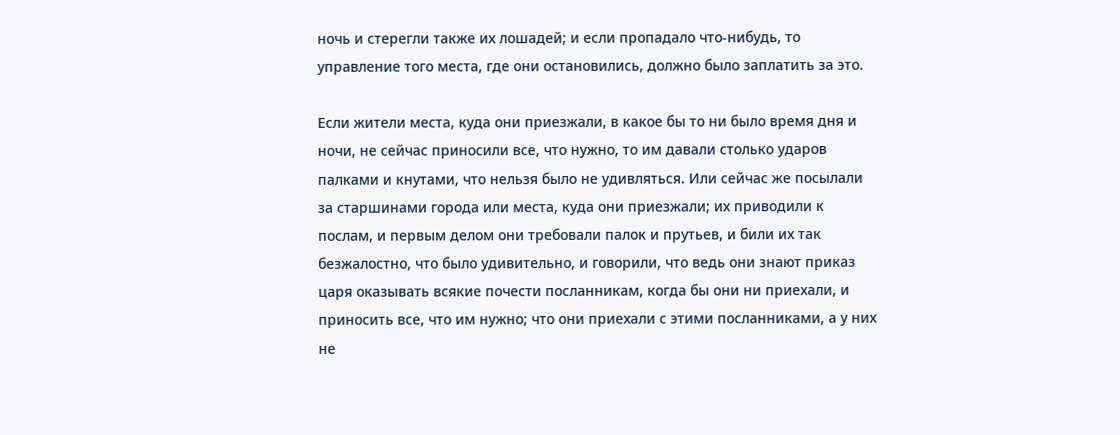ночь и стерегли также их лошадей; и если пропадало что-нибудь, то управление того места, где они остановились, должно было заплатить за это.

Если жители места, куда они приезжали, в какое бы то ни было время дня и ночи, не сейчас приносили все, что нужно, то им давали столько ударов палками и кнутами, что нельзя было не удивляться. Или сейчас же посылали за старшинами города или места, куда они приезжали; их приводили к послам, и первым делом они требовали палок и прутьев, и били их так безжалостно, что было удивительно, и говорили, что ведь они знают приказ царя оказывать всякие почести посланникам, когда бы они ни приехали, и приносить все, что им нужно; что они приехали с этими посланниками, а у них не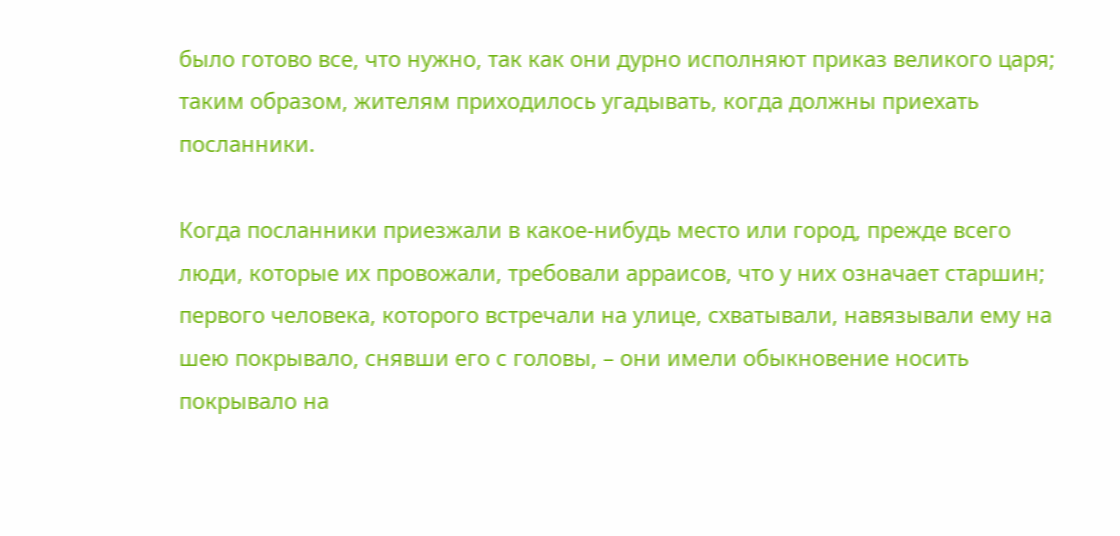было готово все, что нужно, так как они дурно исполняют приказ великого царя; таким образом, жителям приходилось угадывать, когда должны приехать посланники.

Когда посланники приезжали в какое-нибудь место или город, прежде всего люди, которые их провожали, требовали арраисов, что у них означает старшин; первого человека, которого встречали на улице, схватывали, навязывали ему на шею покрывало, снявши его с головы, – они имели обыкновение носить покрывало на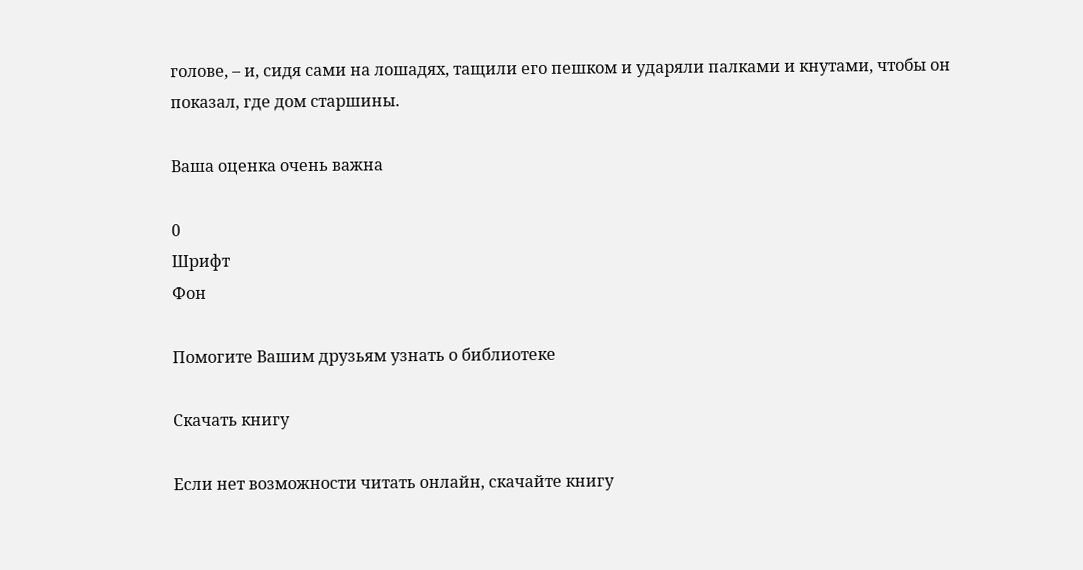голове, – и, сидя сами на лошадях, тащили его пешком и ударяли палками и кнутами, чтобы он показал, где дом старшины.

Ваша оценка очень важна

0
Шрифт
Фон

Помогите Вашим друзьям узнать о библиотеке

Скачать книгу

Если нет возможности читать онлайн, скачайте книгу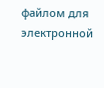файлом для электронной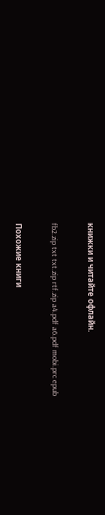книжки и читайте офлайн.

fb2.zip txt txt.zip rtf.zip a4.pdf a6.pdf mobi.prc epub

Похожие книги